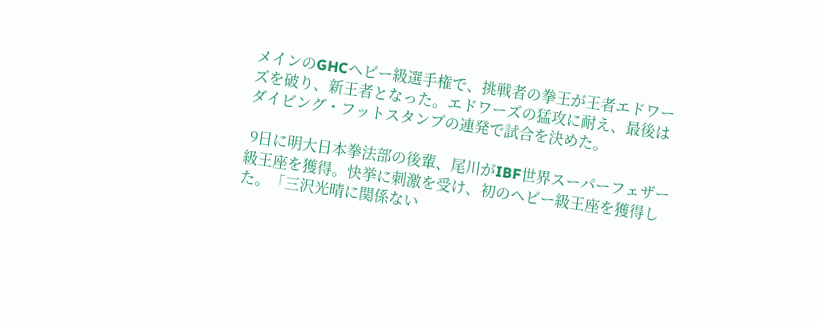メインのGHCヘビー級選手権で、挑戦者の拳王が王者エドワーズを破り、新王者となった。エドワーズの猛攻に耐え、最後はダイビング・フットスタンプの連発で試合を決めた。

 9日に明大日本拳法部の後輩、尾川がIBF世界スーパーフェザー級王座を獲得。快挙に刺激を受け、初のヘビー級王座を獲得した。「三沢光晴に関係ない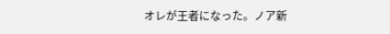オレが王者になった。ノア新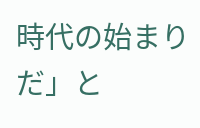時代の始まりだ」と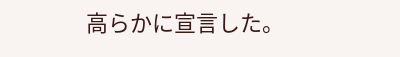高らかに宣言した。